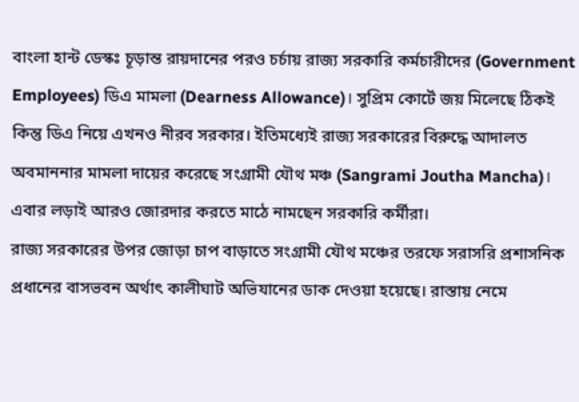বাংলা হান্ট ডেস্কঃ চূড়ান্ত রায়দানের পরও চর্চায় রাজ্য সরকারি কর্মচারীদের (Government Employees) ডিএ মামলা (Dearness Allowance)। সুপ্রিম কোর্টে জয় মিলেছে ঠিকই কিন্তু ডিএ নিয়ে এখনও নীরব সরকার। ইতিমধ্যেই রাজ্য সরকারের বিরুদ্ধে আদালত অবমাননার মামলা দায়ের করেছে সংগ্রামী যৌথ মঞ্চ (Sangrami Joutha Mancha)। এবার লড়াই আরও জোরদার করতে মাঠে নামছেন সরকারি কর্মীরা।
রাজ্য সরকারের উপর জোড়া চাপ বাড়াতে সংগ্রামী যৌথ মঞ্চের তরফে সরাসরি প্রশাসনিক প্রধানের বাসভবন অর্থাৎ কালীঘাট অভিযানের ডাক দেওয়া হয়েছে। রাস্তায় নেমে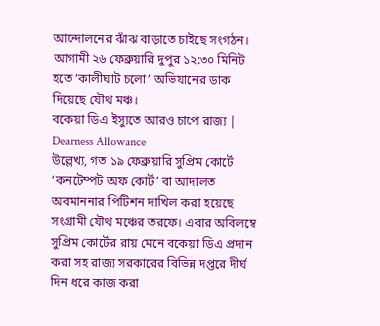আন্দোলনের ঝাঁঝ বাড়াতে চাইছে সংগঠন। আগামী ২৬ ফেব্রুয়ারি দুপুর ১২:৩০ মিনিট হতে ‘কালীঘাট চলো’ অভিযানের ডাক দিয়েছে যৌথ মঞ্চ।
বকেয়া ডিএ ইস্যুতে আরও চাপে রাজ্য | Dearness Allowance
উল্লেখ্য, গত ১৯ ফেব্রুয়ারি সুপ্রিম কোর্টে ‘কনটেম্পট অফ কোর্ট’ বা আদালত অবমাননার পিটিশন দাখিল করা হয়েছে সংগ্রামী যৌথ মঞ্চের তরফে। এবার অবিলম্বে সুপ্রিম কোর্টের রায় মেনে বকেয়া ডিএ প্রদান করা সহ রাজ্য সরকারের বিভিন্ন দপ্তরে দীর্ঘ দিন ধরে কাজ করা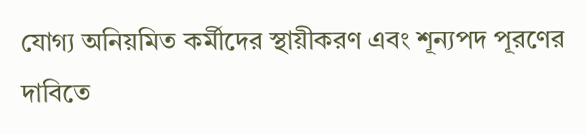যোগ্য অনিয়মিত কর্মীদের স্থায়ীকরণ এবং শূন্যপদ পূরণের দাবিতে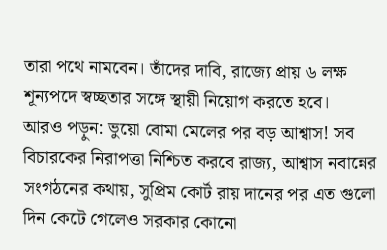তারা পথে নামবেন। তাঁদের দাবি, রাজ্যে প্রায় ৬ লক্ষ শূন্যপদে স্বচ্ছতার সঙ্গে স্থায়ী নিয়োগ করতে হবে।
আরও পড়ুন: ভুয়ো বোমা মেলের পর বড় আশ্বাস! সব বিচারকের নিরাপত্তা নিশ্চিত করবে রাজ্য, আশ্বাস নবান্নের
সংগঠনের কথায়, সুপ্রিম কোর্ট রায় দানের পর এত গুলো দিন কেটে গেলেও সরকার কোনো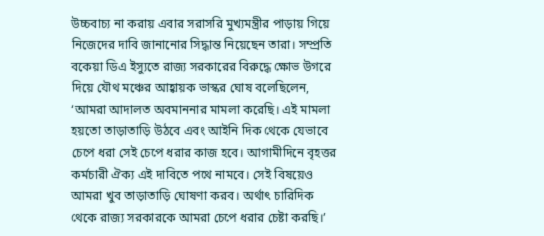উচ্চবাচ্য না করায় এবার সরাসরি মুখ্যমন্ত্রীর পাড়ায় গিয়ে নিজেদের দাবি জানানোর সিদ্ধান্ত নিয়েছেন তারা। সম্প্রতি বকেয়া ডিএ ইস্যুতে রাজ্য সরকারের বিরুদ্ধে ক্ষোভ উগরে দিয়ে যৌথ মঞ্চের আহ্বায়ক ভাস্কর ঘোষ বলেছিলেন, ‘আমরা আদালত অবমাননার মামলা করেছি। এই মামলা হয়তো তাড়াতাড়ি উঠবে এবং আইনি দিক থেকে যেভাবে চেপে ধরা সেই চেপে ধরার কাজ হবে। আগামীদিনে বৃহত্তর কর্মচারী ঐক্য এই দাবিতে পথে নামবে। সেই বিষয়েও আমরা খুব তাড়াতাড়ি ঘোষণা করব। অর্থাৎ চারিদিক থেকে রাজ্য সরকারকে আমরা চেপে ধরার চেষ্টা করছি।’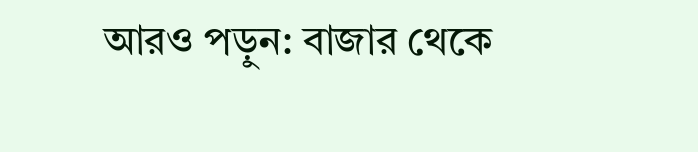আরও পড়ুন: বাজার থেকে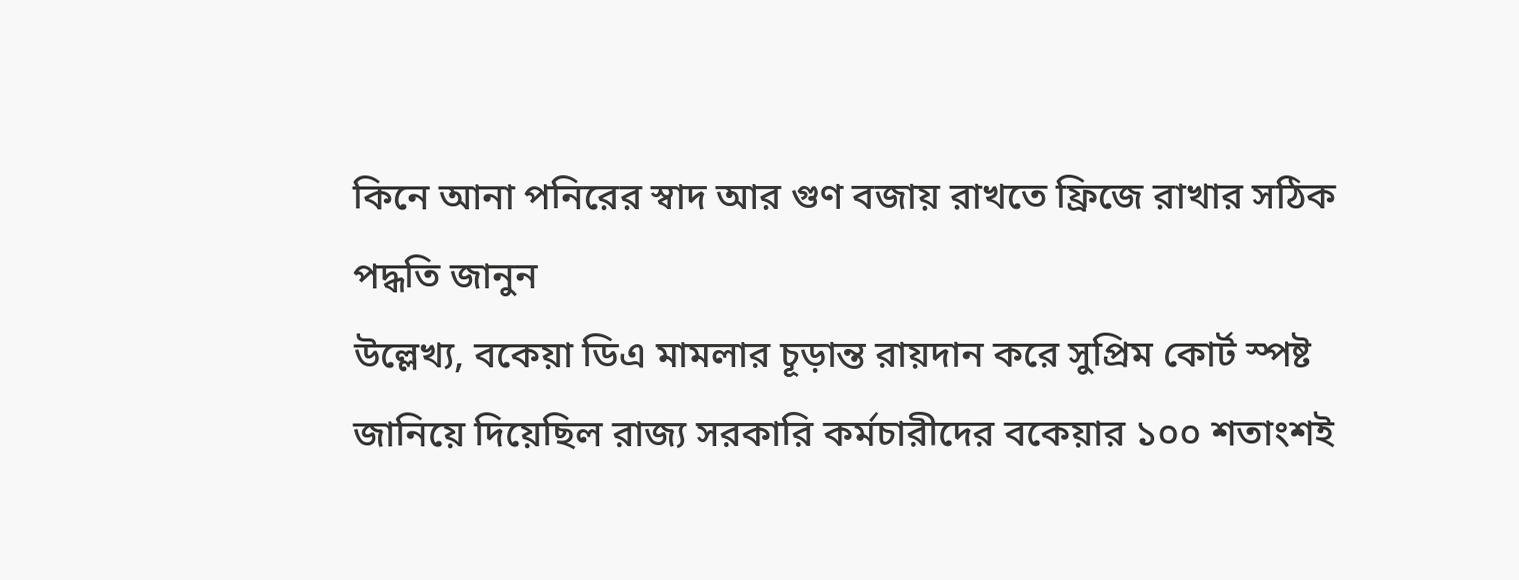কিনে আনা পনিরের স্বাদ আর গুণ বজায় রাখতে ফ্রিজে রাখার সঠিক পদ্ধতি জানুন
উল্লেখ্য, বকেয়া ডিএ মামলার চূড়ান্ত রায়দান করে সুপ্রিম কোর্ট স্পষ্ট জানিয়ে দিয়েছিল রাজ্য সরকারি কর্মচারীদের বকেয়ার ১০০ শতাংশই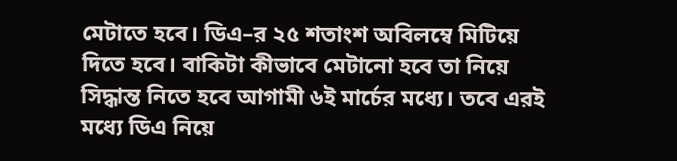মেটাতে হবে। ডিএ–র ২৫ শতাংশ অবিলম্বে মিটিয়ে দিতে হবে। বাকিটা কীভাবে মেটানো হবে তা নিয়ে সিদ্ধান্ত নিতে হবে আগামী ৬ই মার্চের মধ্যে। তবে এরই মধ্যে ডিএ নিয়ে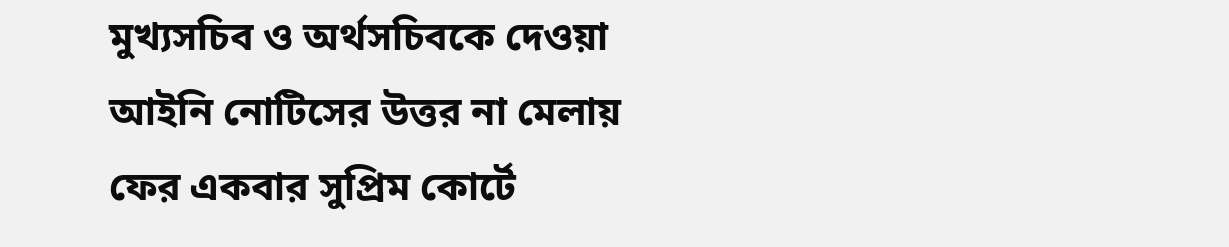মুখ্যসচিব ও অর্থসচিবকে দেওয়া আইনি নোটিসের উত্তর না মেলায় ফের একবার সুপ্রিম কোর্টে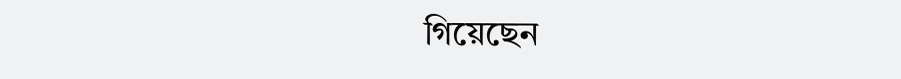গিয়েছেন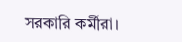সরকারি কর্মীরা।